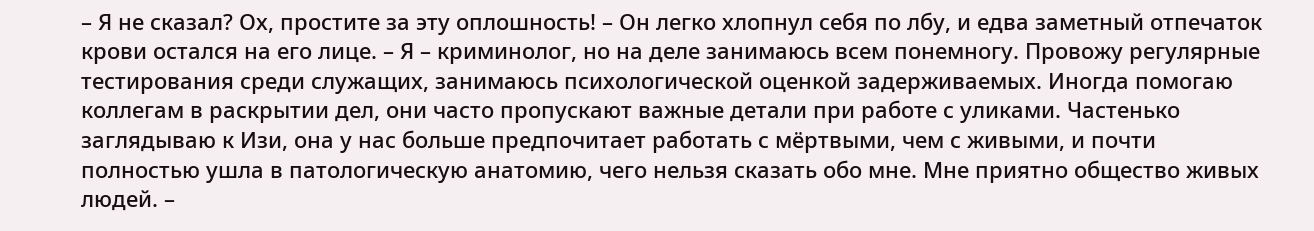– Я не сказал? Ох, простите за эту оплошность! – Он легко хлопнул себя по лбу, и едва заметный отпечаток крови остался на его лице. – Я – криминолог, но на деле занимаюсь всем понемногу. Провожу регулярные тестирования среди служащих, занимаюсь психологической оценкой задерживаемых. Иногда помогаю коллегам в раскрытии дел, они часто пропускают важные детали при работе с уликами. Частенько заглядываю к Изи, она у нас больше предпочитает работать с мёртвыми, чем с живыми, и почти полностью ушла в патологическую анатомию, чего нельзя сказать обо мне. Мне приятно общество живых людей. –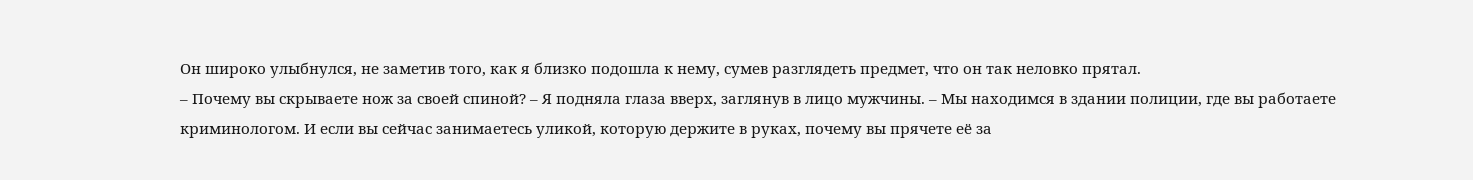Он широко улыбнулся, не заметив того, как я близко подошла к нему, сумев разглядеть предмет, что он так неловко прятал.
– Почему вы скрываете нож за своей спиной? – Я подняла глаза вверх, заглянув в лицо мужчины. – Мы находимся в здании полиции, где вы работаете криминологом. И если вы сейчас занимаетесь уликой, которую держите в руках, почему вы прячете её за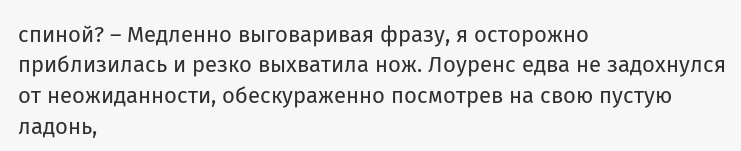спиной? – Медленно выговаривая фразу, я осторожно приблизилась и резко выхватила нож. Лоуренс едва не задохнулся от неожиданности, обескураженно посмотрев на свою пустую ладонь,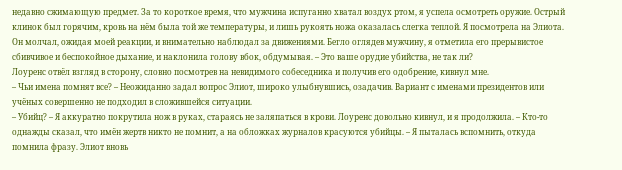недавно сжимающую предмет. За то короткое время, что мужчина испуганно хватал воздух ртом, я успела осмотреть оружие. Острый клинок был горячим, кровь на нём была той же температуры, и лишь рукоять ножа оказалась слегка теплой. Я посмотрела на Элиота. Он молчал, ожидая моей реакции, и внимательно наблюдал за движениями. Бегло оглядев мужчину, я отметила его прерывистое сбивчивое и беспокойное дыхание, и наклонила голову вбок, обдумывая. – Это ваше орудие убийства, не так ли?
Лоуренс отвёл взгляд в сторону, словно посмотрев на невидимого собеседника и получив его одобрение, кивнул мне.
– Чьи имена помнят все? – Неожиданно задал вопрос Элиот, широко улыбнувшись, озадачив. Вариант с именами президентов или учёных совершенно не подходил в сложившейся ситуации.
– Убийц? – Я аккуратно покрутила нож в руках, стараясь не заляпаться в крови. Лоуренс довольно кивнул, и я продолжила. – Кто-то однажды сказал, что имён жертв никто не помнит, а на обложках журналов красуются убийцы. – Я пыталась вспомнить, откуда помнила фразу. Элиот вновь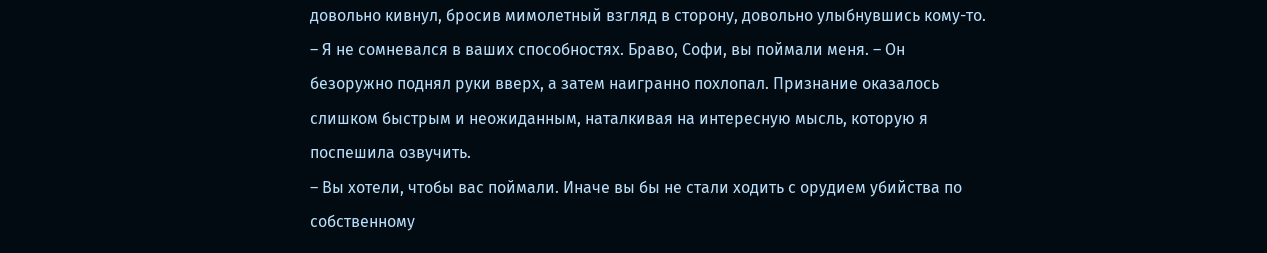довольно кивнул, бросив мимолетный взгляд в сторону, довольно улыбнувшись кому-то.
– Я не сомневался в ваших способностях. Браво, Софи, вы поймали меня. – Он безоружно поднял руки вверх, а затем наигранно похлопал. Признание оказалось слишком быстрым и неожиданным, наталкивая на интересную мысль, которую я поспешила озвучить.
– Вы хотели, чтобы вас поймали. Иначе вы бы не стали ходить с орудием убийства по собственному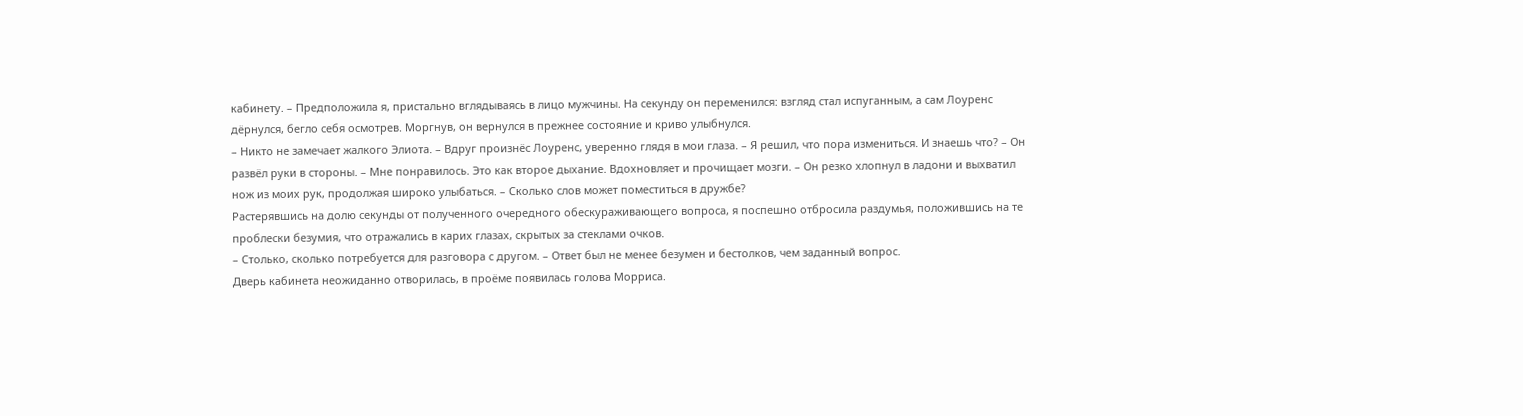кабинету. – Предположила я, пристально вглядываясь в лицо мужчины. На секунду он переменился: взгляд стал испуганным, а сам Лоуренс дёрнулся, бегло себя осмотрев. Моргнув, он вернулся в прежнее состояние и криво улыбнулся.
– Никто не замечает жалкого Элиота. – Вдруг произнёс Лоуренс, уверенно глядя в мои глаза. – Я решил, что пора измениться. И знаешь что? – Он развёл руки в стороны. – Мне понравилось. Это как второе дыхание. Вдохновляет и прочищает мозги. – Он резко хлопнул в ладони и выхватил нож из моих рук, продолжая широко улыбаться. – Сколько слов может поместиться в дружбе?
Растерявшись на долю секунды от полученного очередного обескураживающего вопроса, я поспешно отбросила раздумья, положившись на те проблески безумия, что отражались в карих глазах, скрытых за стеклами очков.
– Столько, сколько потребуется для разговора с другом. – Ответ был не менее безумен и бестолков, чем заданный вопрос.
Дверь кабинета неожиданно отворилась, в проёме появилась голова Морриса.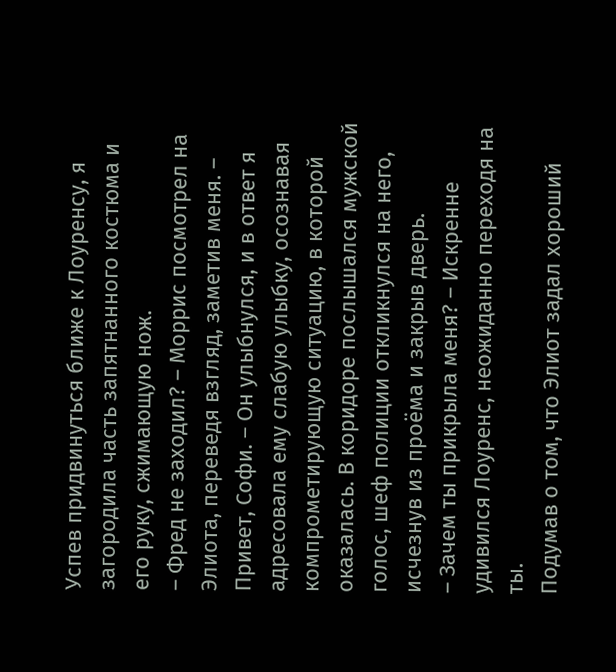Успев придвинуться ближе к Лоуренсу, я загородила часть запятнанного костюма и его руку, сжимающую нож.
– Фред не заходил? – Моррис посмотрел на Элиота, переведя взгляд, заметив меня. – Привет, Софи. – Он улыбнулся, и в ответ я адресовала ему слабую улыбку, осознавая компрометирующую ситуацию, в которой оказалась. В коридоре послышался мужской голос, шеф полиции откликнулся на него, исчезнув из проёма и закрыв дверь.
– Зачем ты прикрыла меня? – Искренне удивился Лоуренс, неожиданно переходя на ты.
Подумав о том, что Элиот задал хороший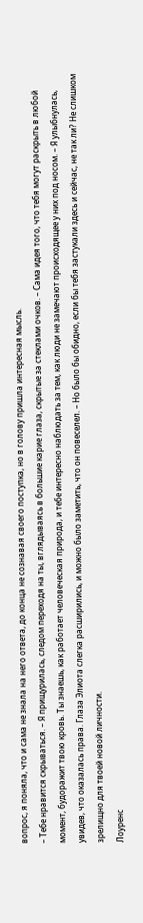вопрос, я поняла, что и сама не знала на него ответа, до конца не сознавая своего поступка, но в голову пришла интересная мысль.
– Тебе нравится скрываться. – Я прищурилась, следом переходя на ты, вглядываясь в большие карие глаза, скрытые за стеклами очков. – Сама идея того, что тебя могут раскрыть в любой момент, будоражит твою кровь. Ты знаешь, как работает человеческая природа, и тебе интересно наблюдать за тем, как люди не замечают происходящее у них под носом. – Я улыбнулась, увидев, что оказалась права. Глаза Элиота слегка расширились, и можно было заметить, что он повеселел. – Но было бы обидно, если бы тебя застукали здесь и сейчас, не так ли? Не слишком зрелищно для твоей новой личности.
Лоуренс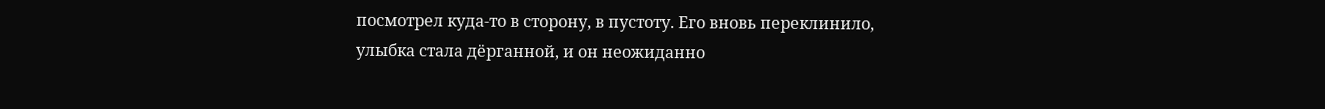посмотрел куда-то в сторону, в пустоту. Его вновь переклинило, улыбка стала дёрганной, и он неожиданно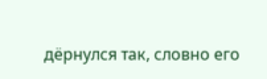дёрнулся так, словно его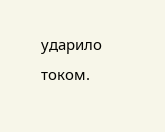ударило током.